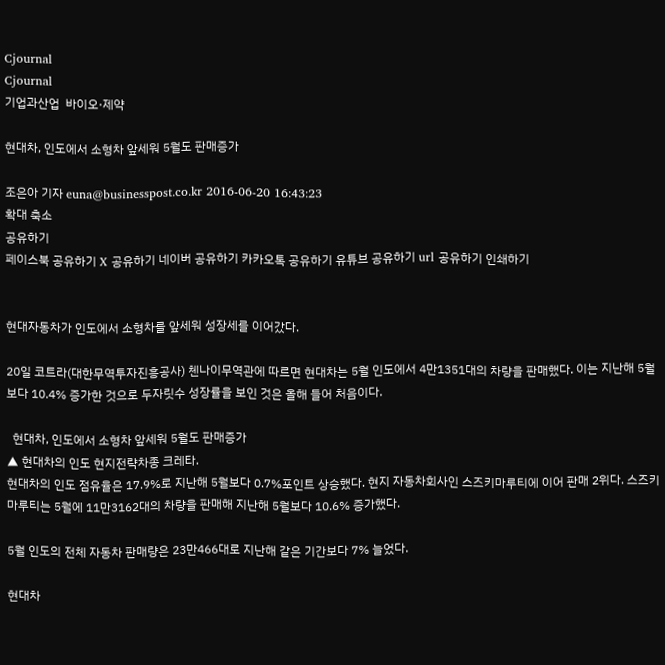Cjournal
Cjournal
기업과산업  바이오·제약

현대차, 인도에서 소형차 앞세워 5월도 판매증가

조은아 기자 euna@businesspost.co.kr 2016-06-20 16:43:23
확대 축소
공유하기
페이스북 공유하기 X 공유하기 네이버 공유하기 카카오톡 공유하기 유튜브 공유하기 url 공유하기 인쇄하기


현대자동차가 인도에서 소형차를 앞세워 성장세를 이어갔다.

20일 코트라(대한무역투자진흥공사) 첸나이무역관에 따르면 현대차는 5월 인도에서 4만1351대의 차량을 판매했다. 이는 지난해 5월보다 10.4% 증가한 것으로 두자릿수 성장률을 보인 것은 올해 들어 처음이다.

  현대차, 인도에서 소형차 앞세워 5월도 판매증가
▲ 현대차의 인도 현지전략차종 크레타.
현대차의 인도 점유율은 17.9%로 지난해 5월보다 0.7%포인트 상승했다. 현지 자동차회사인 스즈키마루티에 이어 판매 2위다. 스즈키마루티는 5월에 11만3162대의 차량을 판매해 지난해 5월보다 10.6% 증가했다.

5월 인도의 전체 자동차 판매량은 23만466대로 지난해 같은 기간보다 7% 늘었다.

현대차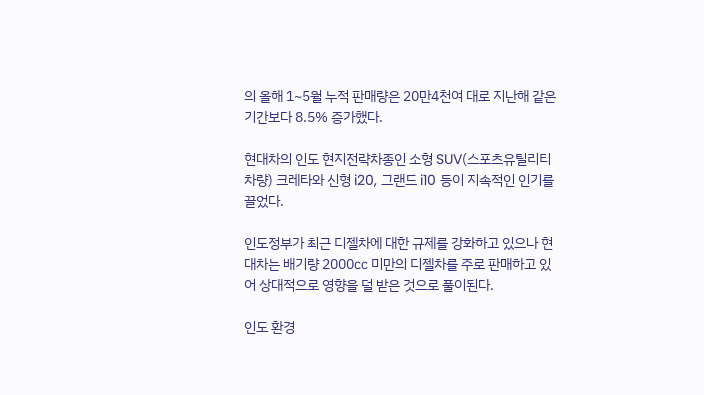의 올해 1~5월 누적 판매량은 20만4천여 대로 지난해 같은 기간보다 8.5% 증가했다.

현대차의 인도 현지전략차종인 소형 SUV(스포츠유틸리티차량) 크레타와 신형 i20, 그랜드 i10 등이 지속적인 인기를 끌었다.

인도정부가 최근 디젤차에 대한 규제를 강화하고 있으나 현대차는 배기량 2000㏄ 미만의 디젤차를 주로 판매하고 있어 상대적으로 영향을 덜 받은 것으로 풀이된다.

인도 환경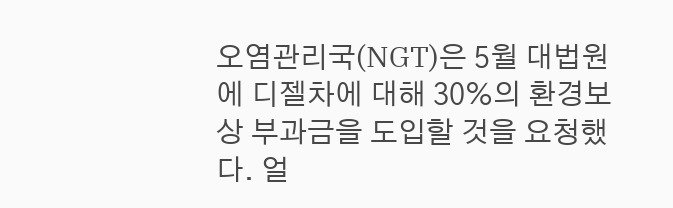오염관리국(NGT)은 5월 대법원에 디젤차에 대해 30%의 환경보상 부과금을 도입할 것을 요청했다. 얼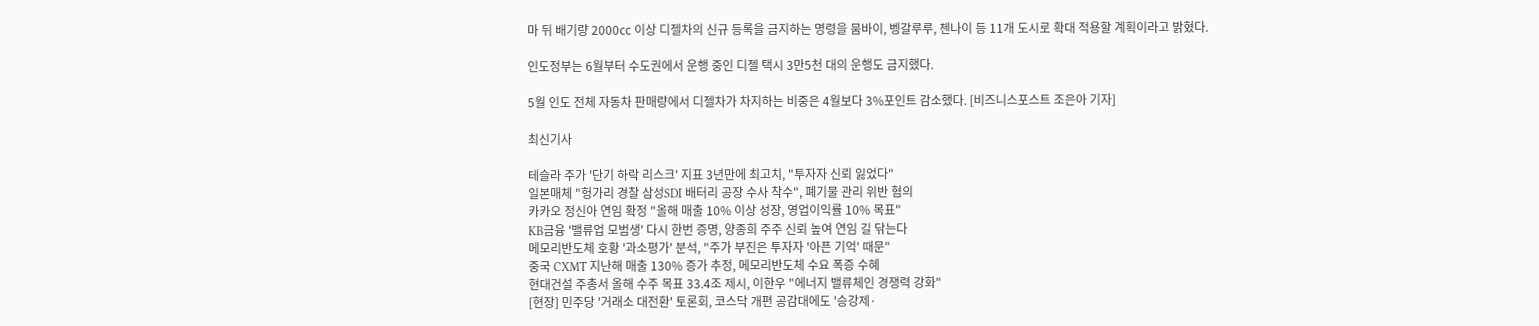마 뒤 배기량 2000㏄ 이상 디젤차의 신규 등록을 금지하는 명령을 뭄바이, 벵갈루루, 첸나이 등 11개 도시로 확대 적용할 계획이라고 밝혔다.

인도정부는 6월부터 수도권에서 운행 중인 디젤 택시 3만5천 대의 운행도 금지했다.

5월 인도 전체 자동차 판매량에서 디젤차가 차지하는 비중은 4월보다 3%포인트 감소했다. [비즈니스포스트 조은아 기자]

최신기사

테슬라 주가 '단기 하락 리스크' 지표 3년만에 최고치, "투자자 신뢰 잃었다"
일본매체 "헝가리 경찰 삼성SDI 배터리 공장 수사 착수", 폐기물 관리 위반 혐의
카카오 정신아 연임 확정 "올해 매출 10% 이상 성장, 영업이익률 10% 목표"
KB금융 '밸류업 모범생' 다시 한번 증명, 양종희 주주 신뢰 높여 연임 길 닦는다
메모리반도체 호황 '과소평가' 분석, "주가 부진은 투자자 '아픈 기억' 때문"
중국 CXMT 지난해 매출 130% 증가 추정, 메모리반도체 수요 폭증 수혜
현대건설 주총서 올해 수주 목표 33.4조 제시, 이한우 "에너지 밸류체인 경쟁력 강화"
[현장] 민주당 '거래소 대전환' 토론회, 코스닥 개편 공감대에도 '승강제·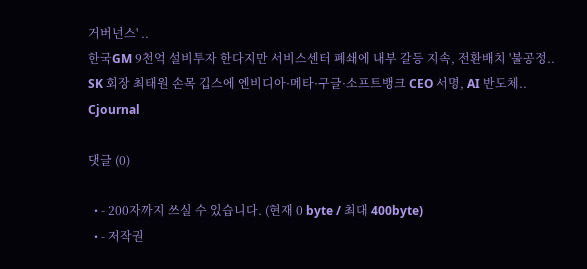거버넌스' ..
한국GM 9천억 설비투자 한다지만 서비스센터 폐쇄에 내부 갈등 지속, 전환배치 '불공정..
SK 회장 최태원 손목 깁스에 엔비디아·메타·구글·소프트뱅크 CEO 서명, AI 반도체..
Cjournal

댓글 (0)

  • - 200자까지 쓰실 수 있습니다. (현재 0 byte / 최대 400byte)
  • - 저작권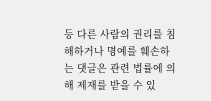등 다른 사람의 권리를 침해하거나 명예를 훼손하는 댓글은 관련 법률에 의해 제재를 받을 수 있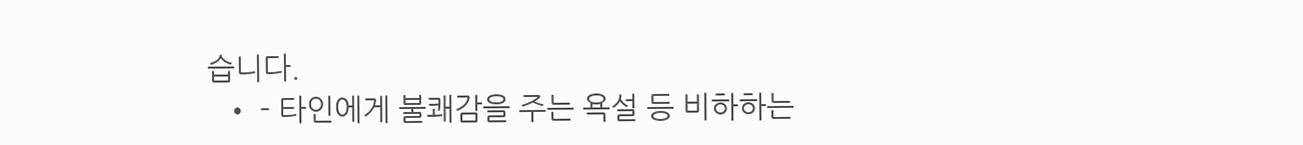습니다.
  • - 타인에게 불쾌감을 주는 욕설 등 비하하는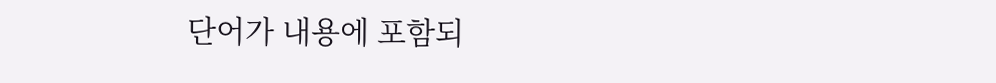단어가 내용에 포함되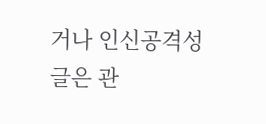거나 인신공격성 글은 관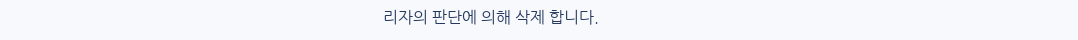리자의 판단에 의해 삭제 합니다.